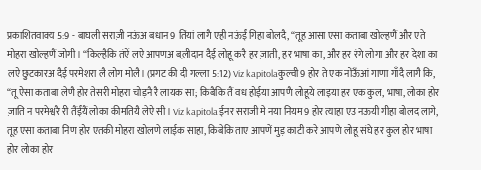प्रकाशितवाक्य 5:9 - बाघली सराज़ी नऊंअ बधान9 तिंयां लागै एही नऊंईं गिहा बोलदै, “तूह आसा एसा कताबा खोल्हणैं और एते मोहरा खोल्हणैं जोगी। “किल्हैकि तंऐं लऐ आपणअ बल़ीदान दैई लोहू करै हर ज़ाती, हर भाषा का, और हर रंगे लोगा और हर देशा का लऐ छ़ुटकारअ दैई परमेशरा लै लोग मोलै। (प्रगट की दी गल्ला 5:12) Viz kapitolaकुल्वी9 होर ते एक नोंऊँआं गाणा गाँदै लागै कि, “तू ऐसा कताबा लेणै होर तेसरी मोहरा चोड़नै रै लायक सा; किबैकि तैं वध होईया आपणै लोहूये लाइया हर एक कुल, भाषा, लोका होर ज़ाति न परमेश्वरै री तैंईंयैं लोका कीमतियै लेऐ सी। Viz kapitolaईनर सराजी मे नया नियम9 होर त्याहा एउ नऊयी गीहा बोलद लागे, तूह एसा कताबा निण होर एतकी मोहरा खोलणे लाईक साहा, किबेकि ताए आपणें मुड़ काटी करे आपणे लोहू संघे हर कुल होर भाषा होर लोका होर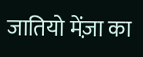जातियो मेंज़ा का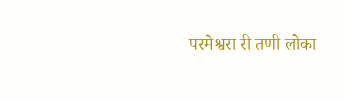परमेश्वरा री तणी लोका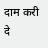दाम करी दे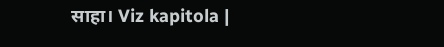साहा। Viz kapitola |